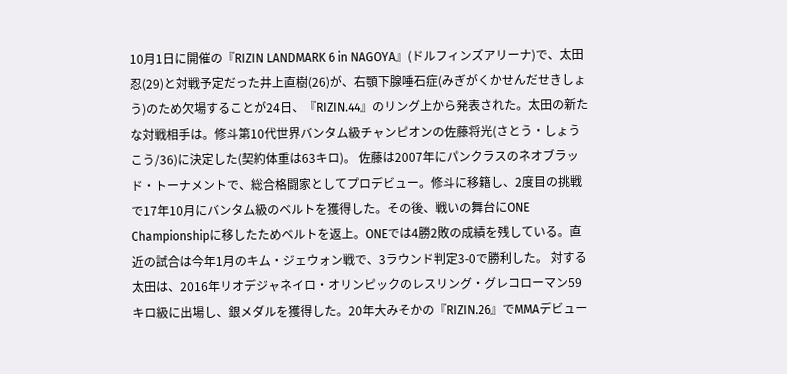10月1日に開催の『RIZIN LANDMARK 6 in NAGOYA』(ドルフィンズアリーナ)で、太田忍(29)と対戦予定だった井上直樹(26)が、右顎下腺唾石症(みぎがくかせんだせきしょう)のため欠場することが24日、『RIZIN.44』のリング上から発表された。太田の新たな対戦相手は。修斗第10代世界バンタム級チャンピオンの佐藤将光(さとう・しょうこう/36)に決定した(契約体重は63キロ)。 佐藤は2007年にパンクラスのネオブラッド・トーナメントで、総合格闘家としてプロデビュー。修斗に移籍し、2度目の挑戦で17年10月にバンタム級のベルトを獲得した。その後、戦いの舞台にONE Championshipに移したためベルトを返上。ONEでは4勝2敗の成績を残している。直近の試合は今年1月のキム・ジェウォン戦で、3ラウンド判定3-0で勝利した。 対する太田は、2016年リオデジャネイロ・オリンピックのレスリング・グレコローマン59キロ級に出場し、銀メダルを獲得した。20年大みそかの『RIZIN.26』でMMAデビュー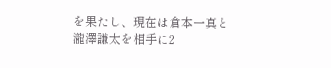を果たし、現在は倉本一真と瀧澤謙太を相手に2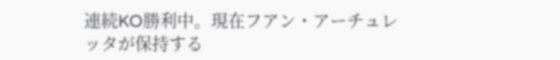連続KO勝利中。現在フアン・アーチュレッタが保持する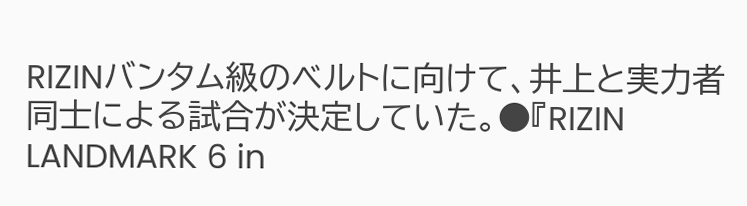RIZINバンタム級のベルトに向けて、井上と実力者同士による試合が決定していた。●『RIZIN LANDMARK 6 in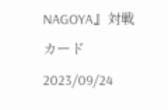NAGOYA』対戦カード
2023/09/24